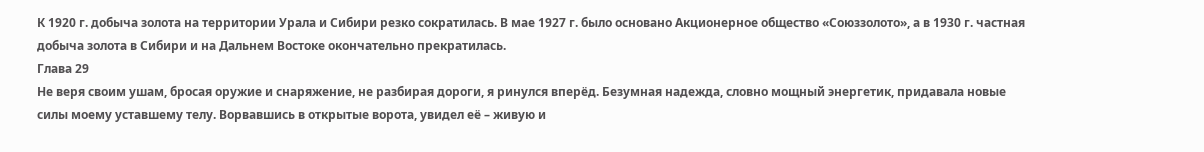К 1920 г. добыча золота на территории Урала и Сибири резко сократилась. В мае 1927 г. было основано Акционерное общество «Союззолото», а в 1930 г. частная добыча золота в Сибири и на Дальнем Востоке окончательно прекратилась.
Глава 29
Не веря своим ушам, бросая оружие и снаряжение, не разбирая дороги, я ринулся вперёд. Безумная надежда, словно мощный энергетик, придавала новые силы моему уставшему телу. Ворвавшись в открытые ворота, увидел её – живую и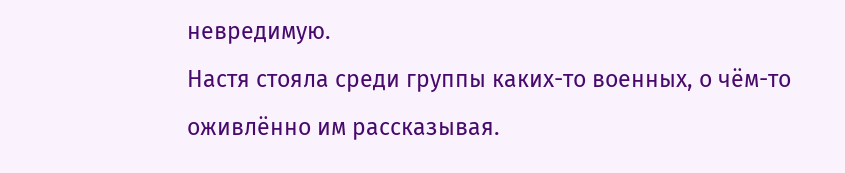невредимую.
Настя стояла среди группы каких-то военных, о чём-то оживлённо им рассказывая.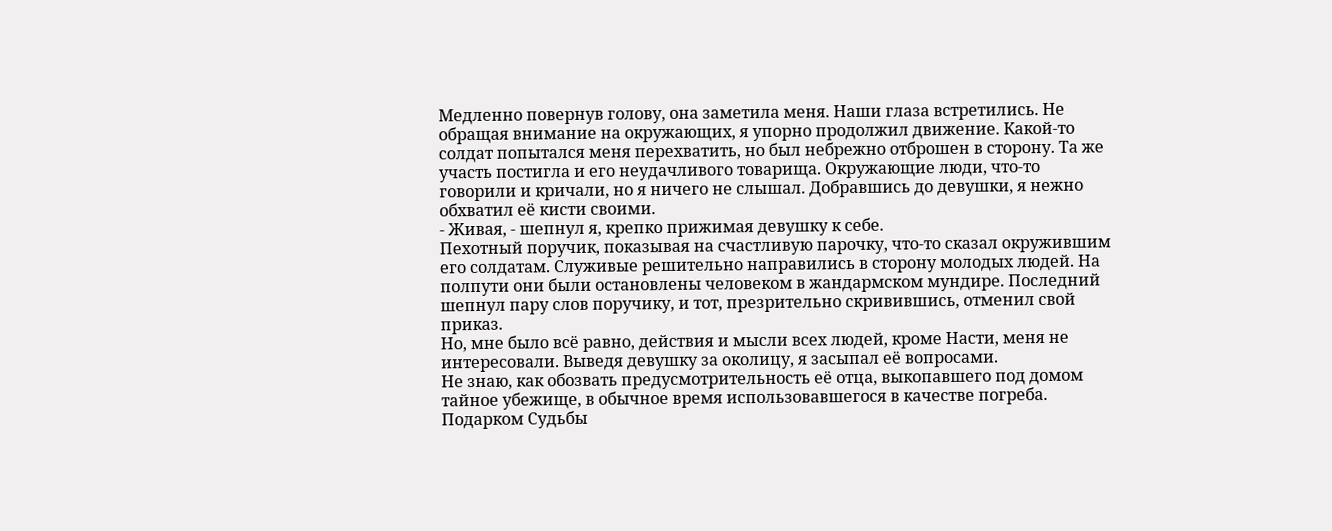Медленно повернув голову, она заметила меня. Наши глаза встретились. Не обращая внимание на окружающих, я упорно продолжил движение. Какой-то солдат попытался меня перехватить, но был небрежно отброшен в сторону. Та же участь постигла и его неудачливого товарища. Окружающие люди, что-то говорили и кричали, но я ничего не слышал. Добравшись до девушки, я нежно обхватил её кисти своими.
- Живая, - шепнул я, крепко прижимая девушку к себе.
Пехотный поручик, показывая на счастливую парочку, что-то сказал окружившим его солдатам. Служивые решительно направились в сторону молодых людей. На полпути они были остановлены человеком в жандармском мундире. Последний шепнул пару слов поручику, и тот, презрительно скривившись, отменил свой приказ.
Но, мне было всё равно, действия и мысли всех людей, кроме Насти, меня не интересовали. Выведя девушку за околицу, я засыпал её вопросами.
Не знаю, как обозвать предусмотрительность её отца, выкопавшего под домом тайное убежище, в обычное время использовавшегося в качестве погреба. Подарком Судьбы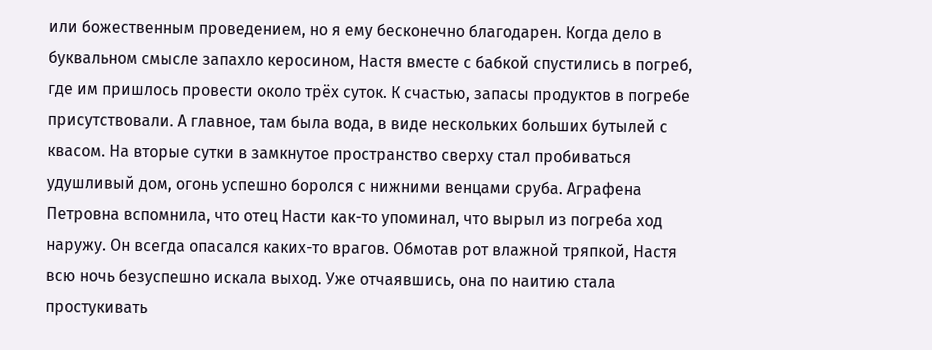или божественным проведением, но я ему бесконечно благодарен. Когда дело в буквальном смысле запахло керосином, Настя вместе с бабкой спустились в погреб, где им пришлось провести около трёх суток. К счастью, запасы продуктов в погребе присутствовали. А главное, там была вода, в виде нескольких больших бутылей с квасом. На вторые сутки в замкнутое пространство сверху стал пробиваться удушливый дом, огонь успешно боролся с нижними венцами сруба. Аграфена Петровна вспомнила, что отец Насти как-то упоминал, что вырыл из погреба ход наружу. Он всегда опасался каких-то врагов. Обмотав рот влажной тряпкой, Настя всю ночь безуспешно искала выход. Уже отчаявшись, она по наитию стала простукивать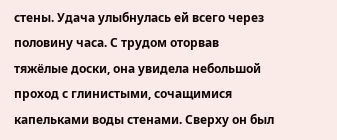стены. Удача улыбнулась ей всего через половину часа. С трудом оторвав тяжёлые доски, она увидела небольшой проход с глинистыми, сочащимися капельками воды стенами. Сверху он был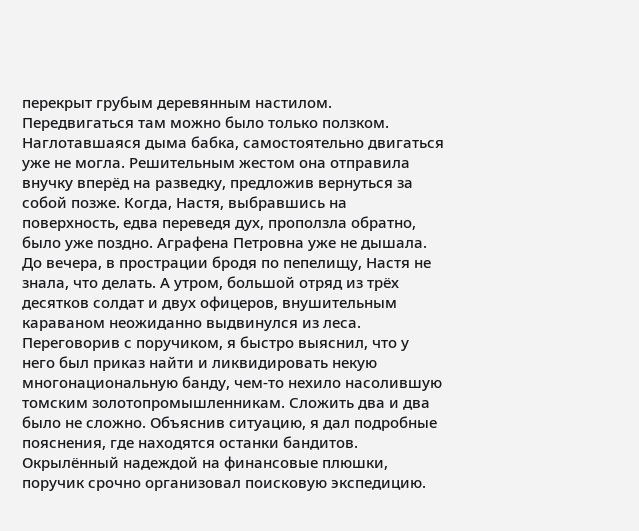перекрыт грубым деревянным настилом. Передвигаться там можно было только ползком.
Наглотавшаяся дыма бабка, самостоятельно двигаться уже не могла. Решительным жестом она отправила внучку вперёд на разведку, предложив вернуться за собой позже. Когда, Настя, выбравшись на поверхность, едва переведя дух, проползла обратно, было уже поздно. Аграфена Петровна уже не дышала.
До вечера, в прострации бродя по пепелищу, Настя не знала, что делать. А утром, большой отряд из трёх десятков солдат и двух офицеров, внушительным караваном неожиданно выдвинулся из леса.
Переговорив с поручиком, я быстро выяснил, что у него был приказ найти и ликвидировать некую многонациональную банду, чем-то нехило насолившую томским золотопромышленникам. Сложить два и два было не сложно. Объяснив ситуацию, я дал подробные пояснения, где находятся останки бандитов. Окрылённый надеждой на финансовые плюшки, поручик срочно организовал поисковую экспедицию.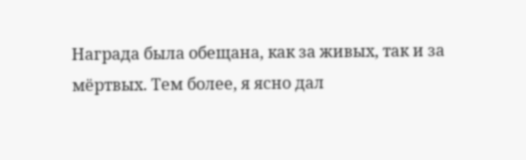Награда была обещана, как за живых, так и за мёртвых. Тем более, я ясно дал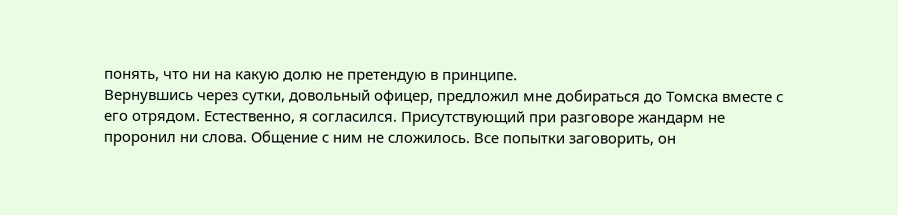понять, что ни на какую долю не претендую в принципе.
Вернувшись через сутки, довольный офицер, предложил мне добираться до Томска вместе с его отрядом. Естественно, я согласился. Присутствующий при разговоре жандарм не проронил ни слова. Общение с ним не сложилось. Все попытки заговорить, он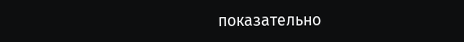показательно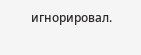игнорировал.